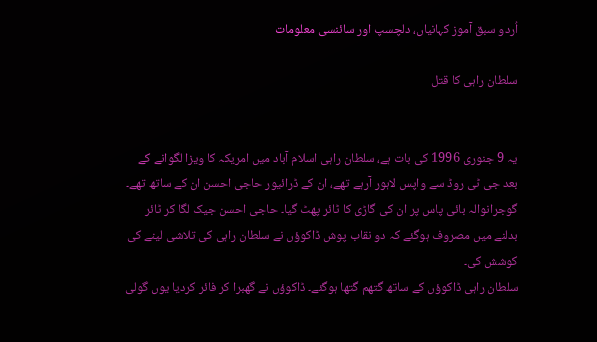اُردو سبق آموز کہانیاں، دلچسپ اور سائنسی معلومات

سلطان راہی کا قتل


یہ 9 جنوری 1996 کی بات ہے، سلطان راہی اسلام آباد میں امریکہ کا ویزا لگوانے کے بعد جی ٹی روڈ سے واپس لاہور آرہے تھے، ان کے ڈرائیور حاجی احسن ان کے ساتھ تھے۔ گوجرانوالہ بائی پاس پر ان کی گاڑی کا ٹائر پھٹ گیا۔ حاجی احسن جیک لگا کر ٹائر بدلنے میں مصروف ہوگئے کہ دو نقاب پوش ڈاکوؤں نے سلطان راہی کی تلاشی لینے کی کوشش کی۔
سلطان راہی ڈاکوؤں کے ساتھ گتھم گتھا ہوگئے۔ ڈاکوؤں نے گھبرا کر فائر کردیا یوں گولی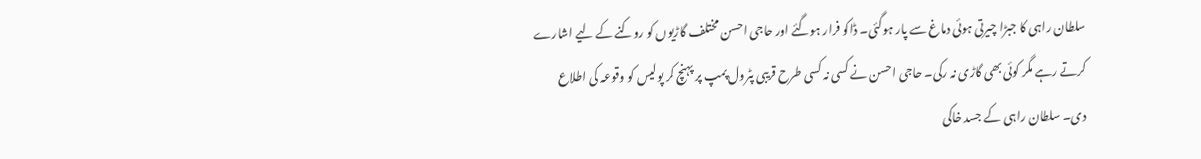سلطان راہی کا جبڑا چیرتی ہوئی دماغ سے پار ہوگئی۔ ڈاکو فرار ہوگئے اور حاجی احسن مختلف گاڑیوں کو روکنے کے لیے اشارے کرتے رہے مگر کوئی بھی گاڑی نہ رکی۔ حاجی احسن نے کسی نہ کسی طرح قریبی پٹرول پمپ پر پہنچ کر پولیس کو وقوعہ کی اطلاع دی۔ سلطان راہی کے جسد خاکی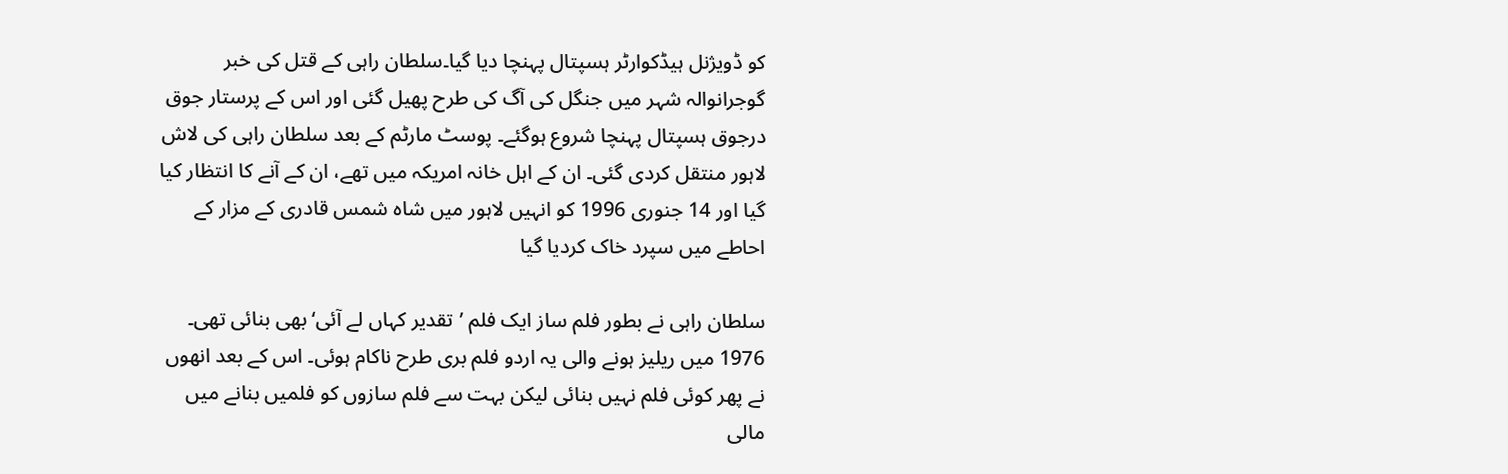کو ڈویژنل ہیڈکوارٹر ہسپتال پہنچا دیا گیا۔سلطان راہی کے قتل کی خبر گوجرانوالہ شہر میں جنگل کی آگ کی طرح پھیل گئی اور اس کے پرستار جوق درجوق ہسپتال پہنچا شروع ہوگئے۔ پوسٹ مارٹم کے بعد سلطان راہی کی لاش لاہور منتقل کردی گئی۔ ان کے اہل خانہ امریکہ میں تھے، ان کے آنے کا انتظار کیا گیا اور 14 جنوری 1996 کو انہیں لاہور میں شاہ شمس قادری کے مزار کے احاطے میں سپرد خاک کردیا گیا

سلطان راہی نے بطور فلم ساز ایک فلم ’تقدیر کہاں لے آئی‘بھی بنائی تھی۔ 1976 میں ریلیز ہونے والی یہ اردو فلم بری طرح ناکام ہوئی۔ اس کے بعد انھوں نے پھر کوئی فلم نہیں بنائی لیکن بہت سے فلم سازوں کو فلمیں بنانے میں مالی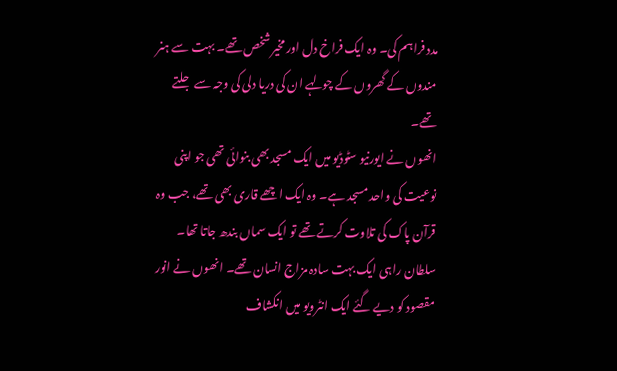مدد فراہم کی۔ وہ ایک فراخ دل اور مخیر شخص تھے۔ بہت سے ہنر مندوں کے گھروں کے چولہے ان کی دریا دلی کی وجہ سے جلتے تھے۔
انھوں نے ایورنیو سٹوڈیو میں ایک مسجد بھی بنوائی تھی جو اپنی نوعیت کی واحد مسجد ہے۔ وہ ایک اچھے قاری بھی تھے، جب وہ قرآن پاک کی تلاوت کرتے تھے تو ایک سماں بندھ جاتا تھا۔ سلطان راہی ایک بہت سادہ مزاج انسان تھے۔ انھوں نے انور مقصود کو دیے گئے ایک انٹرویو میں انکشاف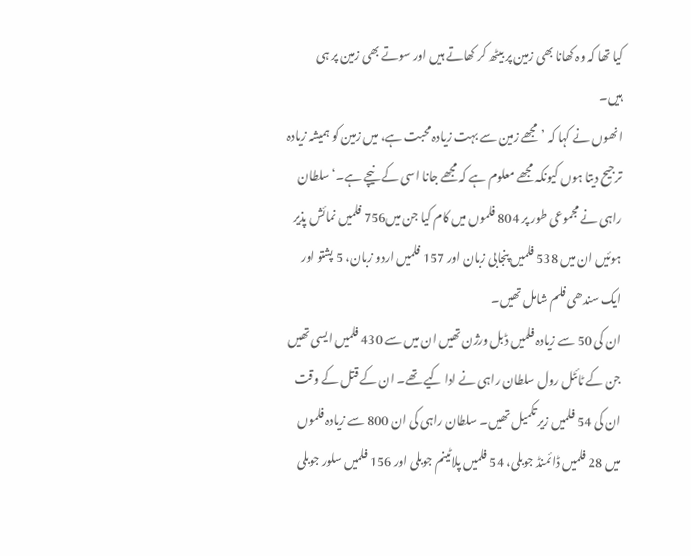کیا تھا کہ وہ کھانا بھی زمین پر بیٹھ کر کھاتے ہیں اور سوتے بھی زمین پر ہی ہیں۔
انھوں نے کہا کہ ’مجھے زمین سے بہت زیادہ محبت ہے، میں زمین کو ہمیشہ زیادہ ترجیح دیتا ہوں کیونکہ مجھے معلوم ہے کہ مجھے جانا اسی کے نیچے ہے۔‘سلطان راہی نے مجموعی طور پر 804 فلموں میں کام کیا جن میں756 فلمیں نمائش پذیر ہوئیں ان میں 538 فلمیں پنجابی زبان اور 157 فلمیں اردو زبان، 5 پشتو اور ایک سندھی فلم شامل تھیں۔
ان کی 50 سے زیادہ فلمیں ڈبل ورژن تھیں ان میں سے 430 فلمیں ایسی تھیں جن کے ٹائٹل رول سلطان راہی نے ادا کیے تھے۔ ان کے قتل کے وقت ان کی 54 فلمیں زیر تکمیل تھیں۔ سلطان راہی کی ان 800 سے زیادہ فلموں میں 28 فلمیں ڈائمنڈ جوبلی، 54 فلمیں پلاٹینم جوبلی اور 156 فلمیں سلور جوبلی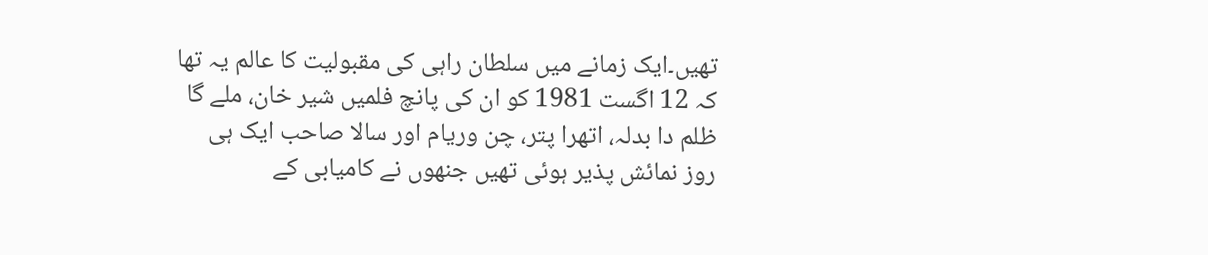تھیں۔ایک زمانے میں سلطان راہی کی مقبولیت کا عالم یہ تھا کہ 12 اگست 1981 کو ان کی پانچ فلمیں شیر خان، ملے گا ظلم دا بدلہ، اتھرا پتر، چن وریام اور سالا صاحب ایک ہی روز نمائش پذیر ہوئی تھیں جنھوں نے کامیابی کے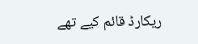ریکارڈ قائم کیے تھے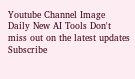Youtube Channel Image
Daily New AI Tools Don't miss out on the latest updates
Subscribe